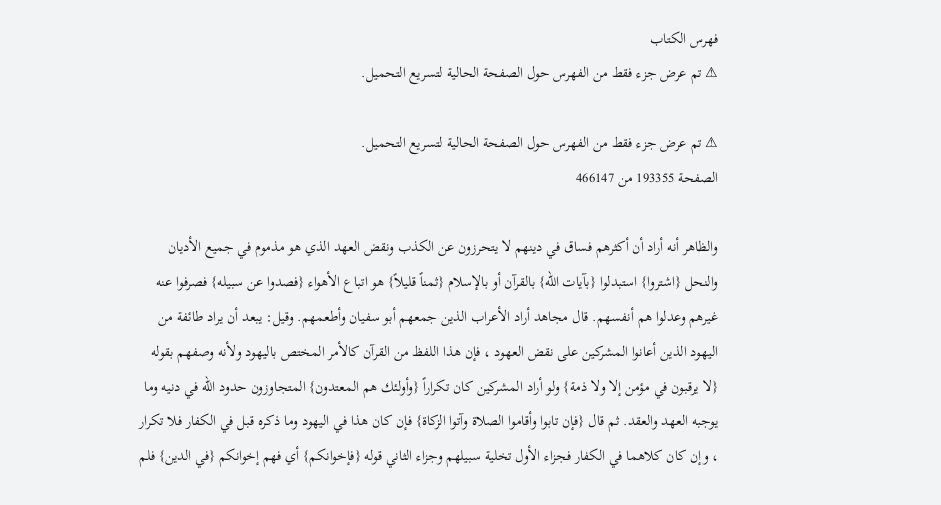فهرس الكتاب
⚠ تم عرض جزء فقط من الفهرس حول الصفحة الحالية لتسريع التحميل.

⚠ تم عرض جزء فقط من الفهرس حول الصفحة الحالية لتسريع التحميل.
الصفحة 193355 من 466147

والظاهر أنه أراد أن أكثرهم فساق في دينهم لا يتحرزون عن الكذب ونقض العهد الذي هو مذموم في جميع الأديان والنحل {اشتروا} استبدلوا {بآيات الله} بالقرآن أو بالإسلام {ثمناً قليلاً} هو اتباع الأهواء {فصدوا عن سبيله} فصرفوا عنه غيرهم وعدلوا هم أنفسهم. قال مجاهد أراد الأعراب الذين جمعهم أبو سفيان وأطعمهم. وقيل: يبعد أن يراد طائفة من اليهود الذين أعانوا المشركين على نقض العهود ، فإن هذا اللفظ من القرآن كالأمر المختص باليهود ولأنه وصفهم بقوله {لا يرقبون في مؤمن إلا ولا ذمة} ولو أراد المشركين كان تكراراً {وأولئك هم المعتدون} المتجاوزون حدود الله في دنيه وما يوجبه العهد والعقد. ثم قال {فإن تابوا وأقاموا الصلاة وآتوا الزكاة} فإن كان هذا في اليهود وما ذكره قبل في الكفار فلا تكرار ، وإن كان كلاهما في الكفار فجزاء الأول تخلية سبيلهم وجزاء الثاني قوله {فإخوانكم} أي فهم إخوانكم {في الدين} فلم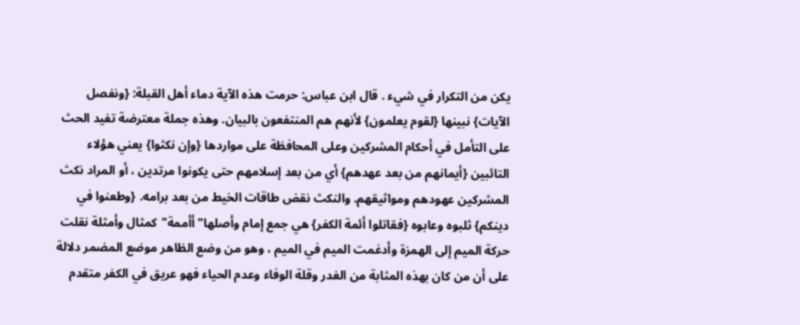يكن من التكرار في شيء . قال ابن عباس: حرمت هذه الآية دماء أهل القبلة: {ونفصل الآيات} نبينها {لقوم يعلمون} لأنهم هم المنتفعون بالبيان. وهذه جملة معترضة تفيد الحث على التأمل في أحكام المشركين وعلى المحافظة على مواردها {وإن نكثوا} يعني هؤلاء التائبين {أيمانهم من بعد عهدهم} أي من بعد إسلامهم حتى يكونوا مرتدين ، أو المراد نكث المشركين عهودهم ومواثيقهم. والنكث نقض طاقات الخيط من بعد برامه. {وطعنوا في دينكم} ثلبوه وعابوه {فقاتلوا أئمة الكفر} هي جمع إمام وأصلها"أأممة"كمثال وأمثلة نقلت حركة الميم إلى الهمزة وأدغمت الميم في الميم ، وهو من وضع الظاهر موضع المضمر دلالة على أن من كان بهذه المثابة من الغدر وقلة الوفاء وعدم الحياء فهو عريق في الكفر متقدم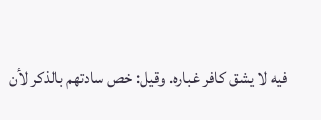فيه لا يشق كافر غباره. وقيل: خص سادتهم بالذكر لأن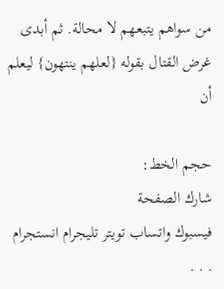من سواهم يتبعهم لا محالة. ثم أبدى غرض القتال بقوله {لعلهم ينتهون} ليعلم أن

حجم الخط:
شارك الصفحة
فيسبوك واتساب تويتر تليجرام انستجرام
. . .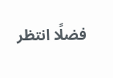فضلًا انتظر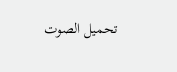تحميل الصوت